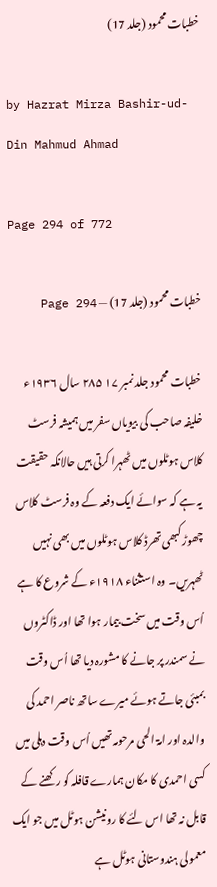خطبات محمود (جلد 17)

by Hazrat Mirza Bashir-ud-Din Mahmud Ahmad

Page 294 of 772

خطبات محمود (جلد 17) — Page 294

خطبات محمود جلد نمبر ۱۷ ۲۸۵ سال ۱۹۳۶ء خلیفہ صاحب کی بیویاں سفر میں ہمیشہ فرسٹ کلاس ہوٹلوں میں ٹھہرا کرتی ہیں حالانکہ حقیقت یہ ہے کہ سوائے ایک دفعہ کے وہ فرسٹ کلاس چھوڑ کبھی تھرڈ کلاس ہوٹلوں میں بھی نہیں ٹھہریں۔ وہ استثناء ۱۹۱۸ء کے شروع کا ہے اُس وقت میں سخت بیمار ہوا تھا اور ڈاکٹروں نے سمندر پر جانے کا مشورہ دیا تھا اُس وقت بمبئی جاتے ہوئے میرے ساتھ ناصر احمد کی والدہ اور امۃ الحی مرحومہ تھیں اُس وقت دہلی میں کسی احمدی کا مکان ہمارے قافلہ کو رکھنے کے قابل نہ تھا اس لئے کا رونیشن ہوٹل میں جو ایک معمولی ہندوستانی ہوٹل ہے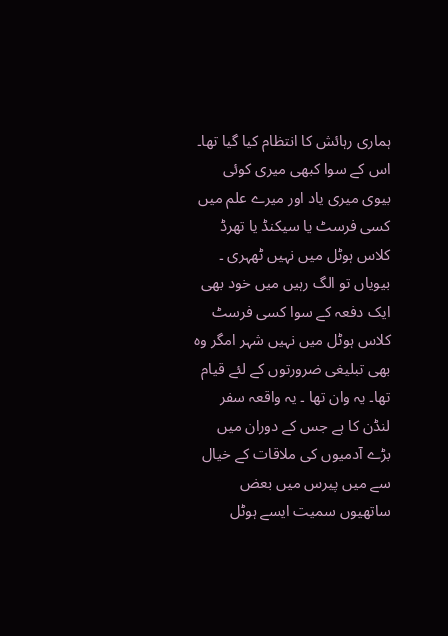ہماری رہائش کا انتظام کیا گیا تھا۔ اس کے سوا کبھی میری کوئی بیوی میری یاد اور میرے علم میں کسی فرسٹ یا سیکنڈ یا تھرڈ کلاس ہوٹل میں نہیں ٹھہری ۔ بیویاں تو الگ رہیں میں خود بھی ایک دفعہ کے سوا کسی فرسٹ کلاس ہوٹل میں نہیں شہر امگر وہ بھی تبلیغی ضرورتوں کے لئے قیام تھا۔ یہ وان تھا ۔ یہ واقعہ سفر لنڈن کا ہے جس کے دوران میں بڑے آدمیوں کی ملاقات کے خیال سے میں پیرس میں بعض ساتھیوں سمیت ایسے ہوٹل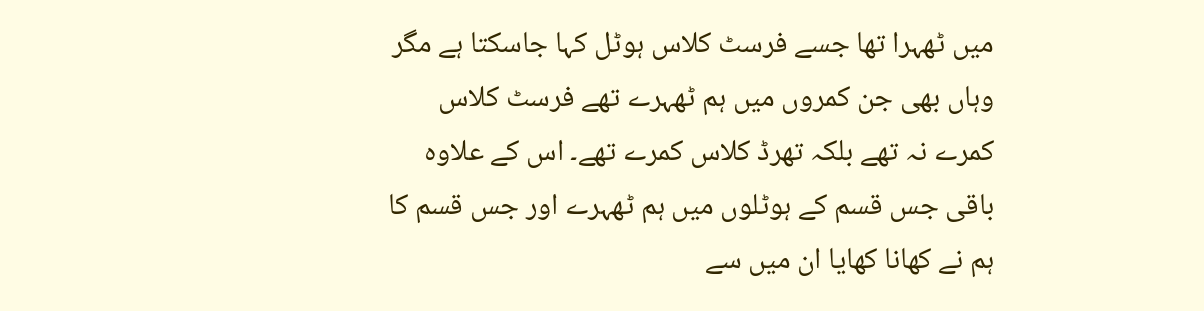میں ٹھہرا تھا جسے فرسٹ کلاس ہوٹل کہا جاسکتا ہے مگر وہاں بھی جن کمروں میں ہم ٹھہرے تھے فرسٹ کلاس کمرے نہ تھے بلکہ تھرڈ کلاس کمرے تھے۔ اس کے علاوہ باقی جس قسم کے ہوٹلوں میں ہم ٹھہرے اور جس قسم کا ہم نے کھانا کھایا ان میں سے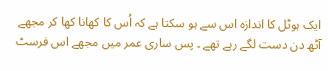ایک ہوٹل کا اندازہ اس سے ہو سکتا ہے کہ اُس کا کھانا کھا کر مجھے آٹھ دن دست لگے رہے تھے ۔ پس ساری عمر میں مجھے اس فرسٹ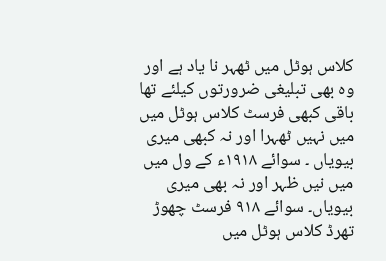کلاس ہوٹل میں ٹھہر نا یاد ہے اور وہ بھی تبلیغی ضرورتوں کیلئے تھا باقی کبھی فرسٹ کلاس ہوٹل میں میں نہیں ٹھہرا اور نہ کبھی میری بیویاں ۔ سوائے ۱۹۱۸ء کے ول میں میں نیں ظہر اور نہ بھی میری بیویاں۔ سوائے ۹۱۸ فرسٹ چھوڑ تھرڈ کلاس ہوٹل میں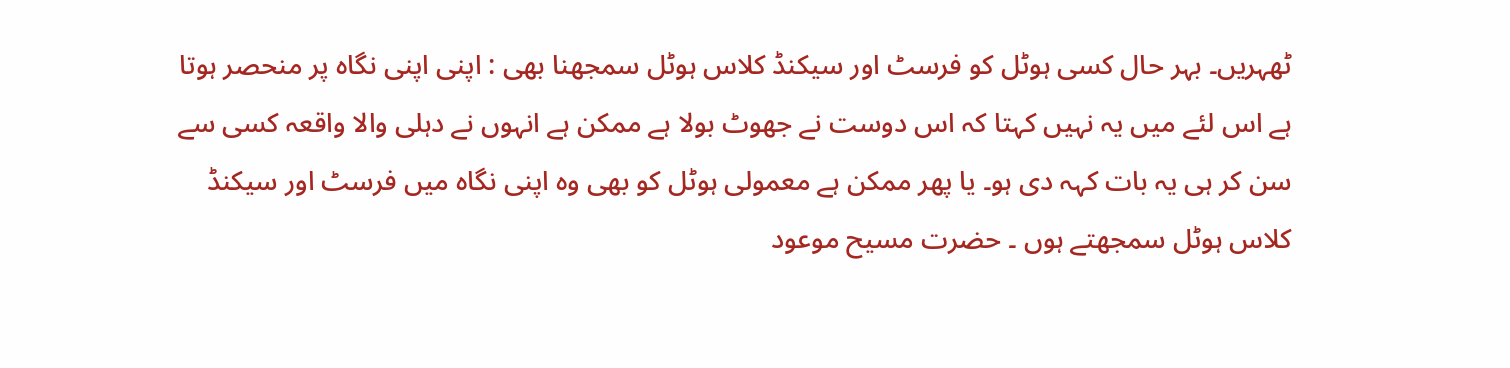ٹھہریں۔ بہر حال کسی ہوٹل کو فرسٹ اور سیکنڈ کلاس ہوٹل سمجھنا بھی : اپنی اپنی نگاہ پر منحصر ہوتا ہے اس لئے میں یہ نہیں کہتا کہ اس دوست نے جھوٹ بولا ہے ممکن ہے انہوں نے دہلی والا واقعہ کسی سے سن کر ہی یہ بات کہہ دی ہو۔ یا پھر ممکن ہے معمولی ہوٹل کو بھی وہ اپنی نگاہ میں فرسٹ اور سیکنڈ کلاس ہوٹل سمجھتے ہوں ۔ حضرت مسیح موعود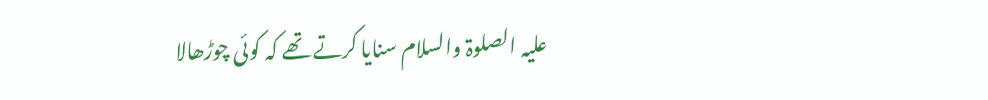علیہ الصلوۃ والسلام سنایا کرتے تھے کہ کوئی چوڑھالا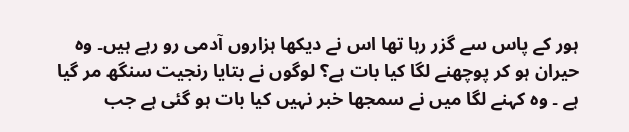ہور کے پاس سے گزر رہا تھا اس نے دیکھا ہزاروں آدمی رو رہے ہیں۔ وہ حیران ہو کر پوچھنے لگا کیا بات ہے؟ لوگوں نے بتایا رنجیت سنگھ مر گیا ہے ۔ وہ کہنے لگا میں نے سمجھا خبر نہیں کیا بات ہو گئی ہے جب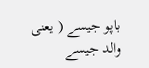باپو جیسے ( یعنی والد جیسے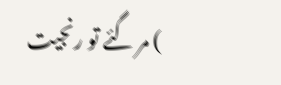) مر گئے تو رنجیت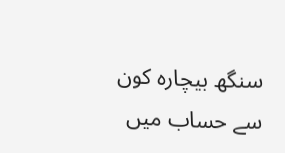سنگھ بیچارہ کون سے حساب میں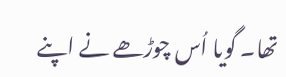تھا۔ گویا اُس چوڑھے نے اپنے